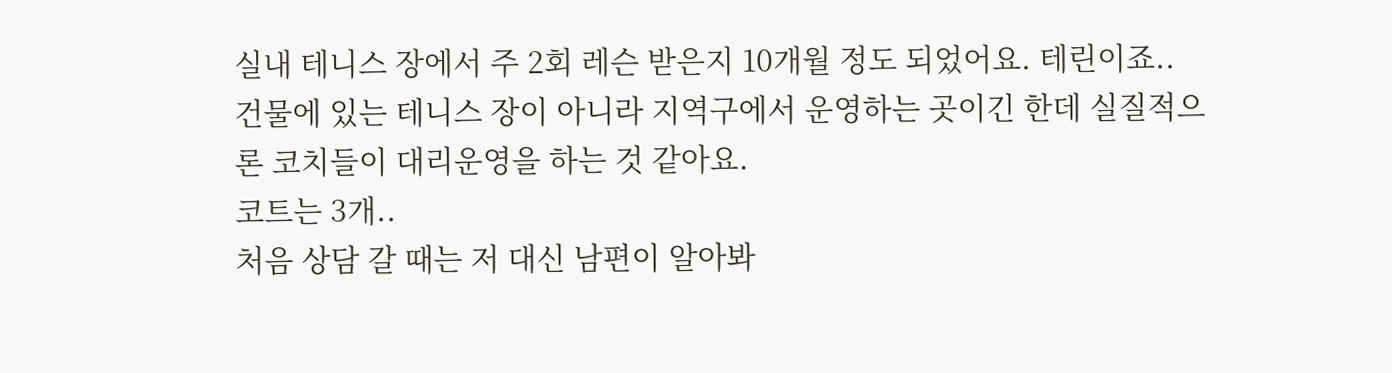실내 테니스 장에서 주 2회 레슨 받은지 10개월 정도 되었어요. 테린이죠..
건물에 있는 테니스 장이 아니라 지역구에서 운영하는 곳이긴 한데 실질적으론 코치들이 대리운영을 하는 것 같아요.
코트는 3개..
처음 상담 갈 때는 저 대신 남편이 알아봐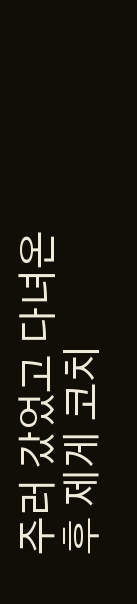주러 갔었고 다녀온 후 제게 코치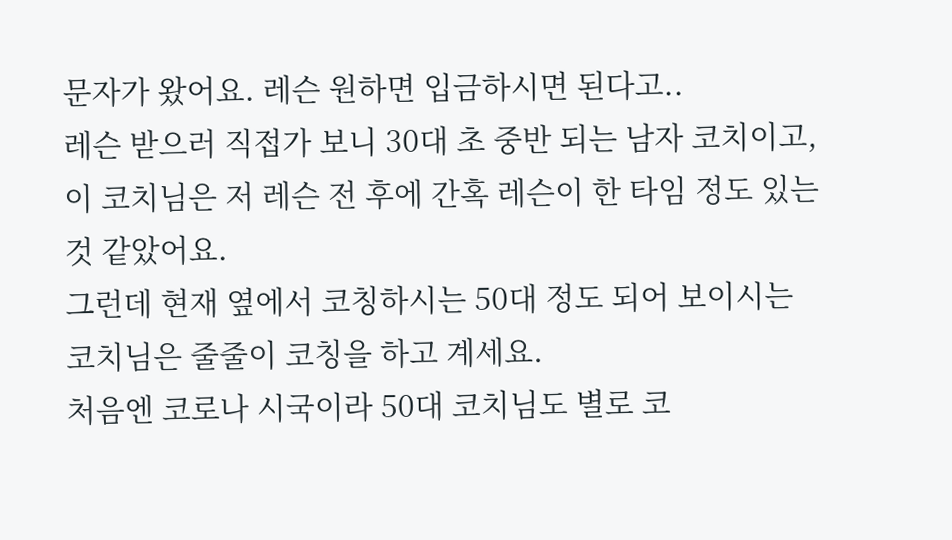문자가 왔어요. 레슨 원하면 입금하시면 된다고..
레슨 받으러 직접가 보니 30대 초 중반 되는 남자 코치이고, 이 코치님은 저 레슨 전 후에 간혹 레슨이 한 타임 정도 있는 것 같았어요.
그런데 현재 옆에서 코칭하시는 50대 정도 되어 보이시는 코치님은 줄줄이 코칭을 하고 계세요.
처음엔 코로나 시국이라 50대 코치님도 별로 코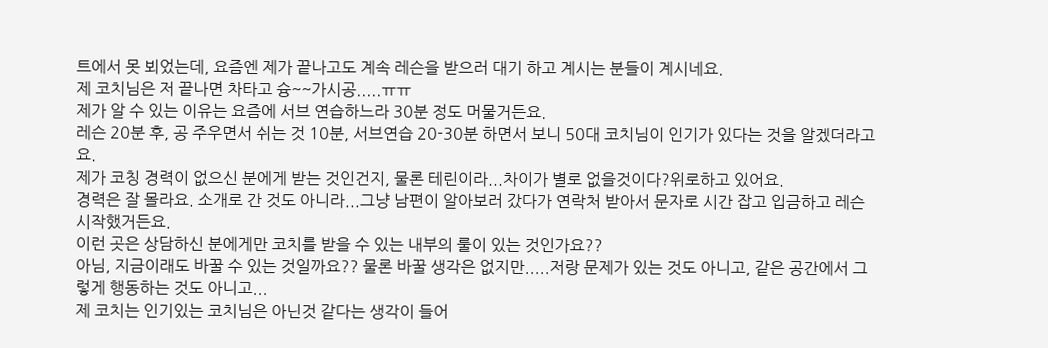트에서 못 뵈었는데, 요즘엔 제가 끝나고도 계속 레슨을 받으러 대기 하고 계시는 분들이 계시네요.
제 코치님은 저 끝나면 차타고 슝~~가시공.....ㅠㅠ
제가 알 수 있는 이유는 요즘에 서브 연습하느라 30분 정도 머물거든요.
레슨 20분 후, 공 주우면서 쉬는 것 10분, 서브연습 20-30분 하면서 보니 50대 코치님이 인기가 있다는 것을 알겠더라고요.
제가 코칭 경력이 없으신 분에게 받는 것인건지, 물론 테린이라...차이가 별로 없을것이다?위로하고 있어요.
경력은 잘 몰라요. 소개로 간 것도 아니라...그냥 남편이 알아보러 갔다가 연락처 받아서 문자로 시간 잡고 입금하고 레슨 시작했거든요.
이런 곳은 상담하신 분에게만 코치를 받을 수 있는 내부의 룰이 있는 것인가요??
아님, 지금이래도 바꿀 수 있는 것일까요?? 물론 바꿀 생각은 없지만.....저랑 문제가 있는 것도 아니고, 같은 공간에서 그렇게 행동하는 것도 아니고...
제 코치는 인기있는 코치님은 아닌것 같다는 생각이 들어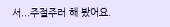서...주절주러 해 봤어요.